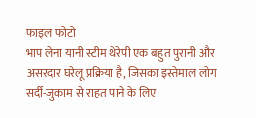फाइल फोटो
भाप लेना यानी स्टीम थेरेपी एक बहुत पुरानी और असरदार घरेलू प्रक्रिया है, जिसका इस्तेमाल लोग सर्दी-जुकाम से राहत पाने के लिए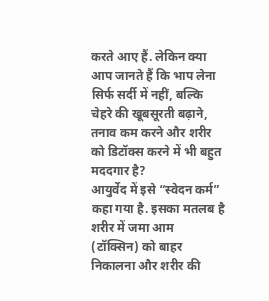करते आए हैं. लेकिन क्या आप जानते हैं कि भाप लेना सिर्फ सर्दी में नहीं, बल्कि चेहरे की खूबसूरती बढ़ाने, तनाव कम करने और शरीर को डिटॉक्स करने में भी बहुत मददगार है?
आयुर्वेद में इसे “स्वेदन कर्म” कहा गया है. इसका मतलब है शरीर में जमा आम (टॉक्सिन) को बाहर निकालना और शरीर की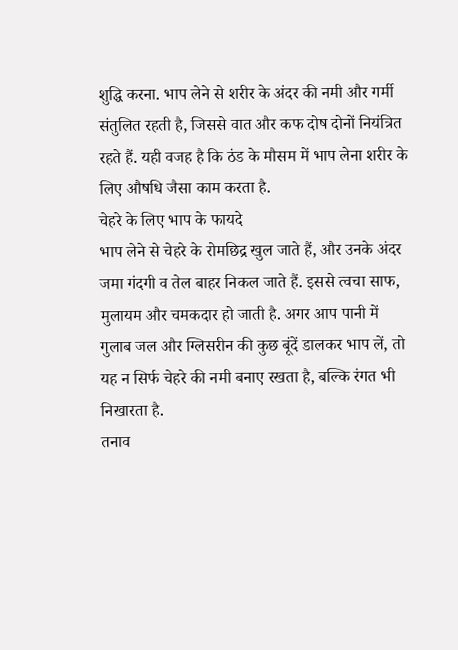शुद्धि करना. भाप लेने से शरीर के अंदर की नमी और गर्मी संतुलित रहती है, जिससे वात और कफ दोष दोनों नियंत्रित रहते हैं. यही वजह है कि ठंड के मौसम में भाप लेना शरीर के लिए औषधि जैसा काम करता है.
चेहरे के लिए भाप के फायदे
भाप लेने से चेहरे के रोमछिद्र खुल जाते हैं, और उनके अंदर जमा गंदगी व तेल बाहर निकल जाते हैं. इससे त्वचा साफ, मुलायम और चमकदार हो जाती है. अगर आप पानी में गुलाब जल और ग्लिसरीन की कुछ बूंदें डालकर भाप लें, तो यह न सिर्फ चेहरे की नमी बनाए रखता है, बल्कि रंगत भी निखारता है.
तनाव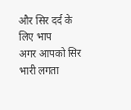और सिर दर्द के लिए भाप
अगर आपको सिर भारी लगता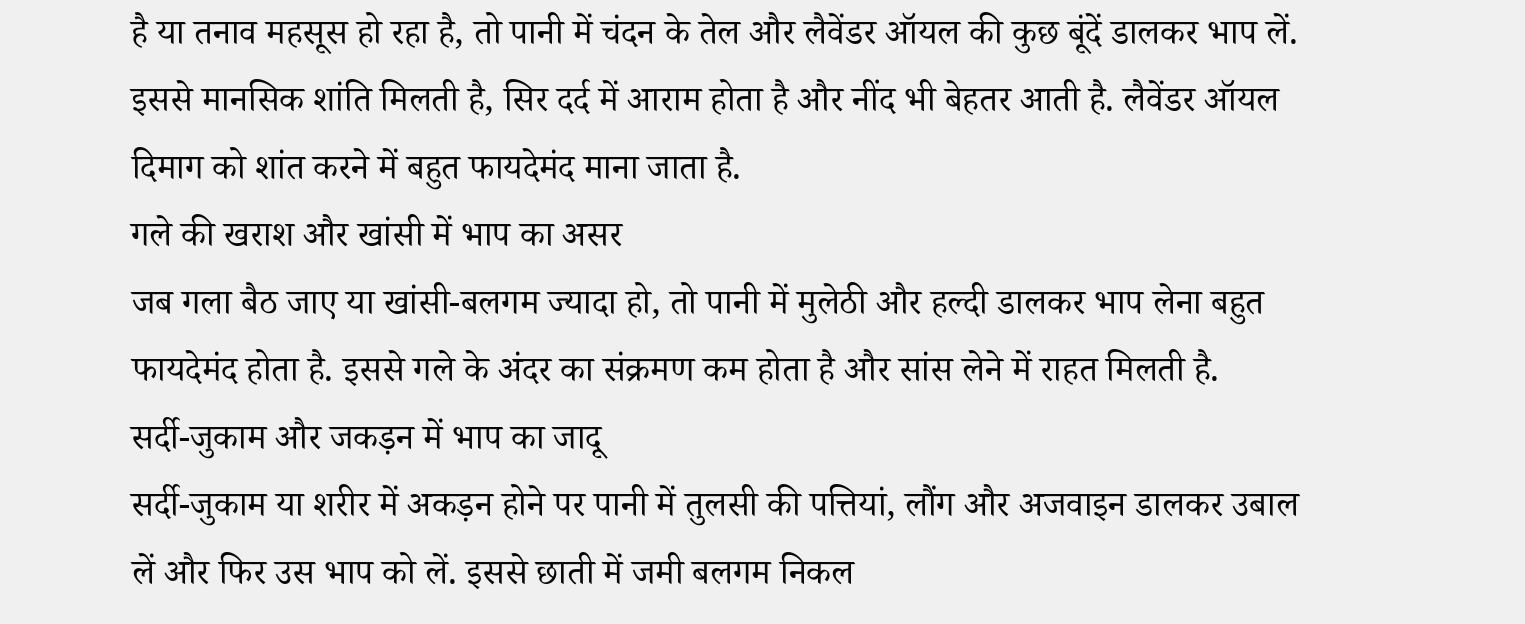है या तनाव महसूस हो रहा है, तो पानी में चंदन के तेल और लैवेंडर ऑयल की कुछ बूंदें डालकर भाप लें. इससे मानसिक शांति मिलती है, सिर दर्द में आराम होता है और नींद भी बेहतर आती है. लैवेंडर ऑयल दिमाग को शांत करने में बहुत फायदेमंद माना जाता है.
गले की खराश और खांसी में भाप का असर
जब गला बैठ जाए या खांसी-बलगम ज्यादा हो, तो पानी में मुलेठी और हल्दी डालकर भाप लेना बहुत फायदेमंद होता है. इससे गले के अंदर का संक्रमण कम होता है और सांस लेने में राहत मिलती है.
सर्दी-जुकाम और जकड़न में भाप का जादू
सर्दी-जुकाम या शरीर में अकड़न होने पर पानी में तुलसी की पत्तियां, लौंग और अजवाइन डालकर उबाल लें और फिर उस भाप को लें. इससे छाती में जमी बलगम निकल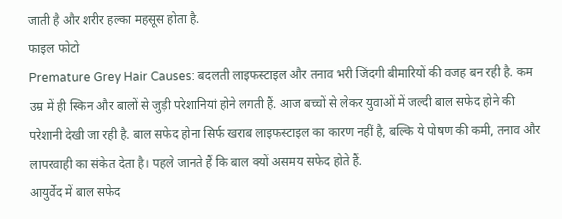जाती है और शरीर हल्का महसूस होता है.
फाइल फोटो
Premature Grey Hair Causes: बदलती लाइफस्टाइल और तनाव भरी जिंदगी बीमारियों की वजह बन रही है. कम उम्र में ही स्किन और बालों से जुड़ी परेशानियां होने लगती हैं. आज बच्चों से लेकर युवाओं में जल्दी बाल सफेद होने की परेशानी देखी जा रही है. बाल सफेद होना सिर्फ खराब लाइफस्टाइल का कारण नहीं है, बल्कि ये पोषण की कमी, तनाव और लापरवाही का संकेत देता है। पहले जानते हैं कि बाल क्यों असमय सफेद होते हैं.
आयुर्वेद में बाल सफेद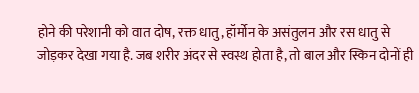होने की परेशानी को वात दोष, रक्त धातु, हॉर्मोन के असंतुलन और रस धातु से जोड़कर देखा गया है. जब शरीर अंदर से स्वस्थ होता है, तो बाल और स्किन दोनों ही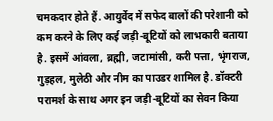चमकदार होते हैं. आयुर्वेद में सफेद बालों की परेशानी को कम करने के लिए कई जड़ी-बूटियों को लाभकारी बताया है. इसमें आंवला, ब्रह्मी, जटामांसी, करी पत्ता, भृंगराज, गुड़हल, मुलेठी और नीम का पाउडर शामिल है. डॉक्टरी परामर्श के साथ अगर इन जड़ी-बूटियों का सेवन किया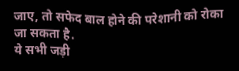जाए, तो सफेद बाल होने की परेशानी को रोका जा सकता है.
ये सभी जड़ी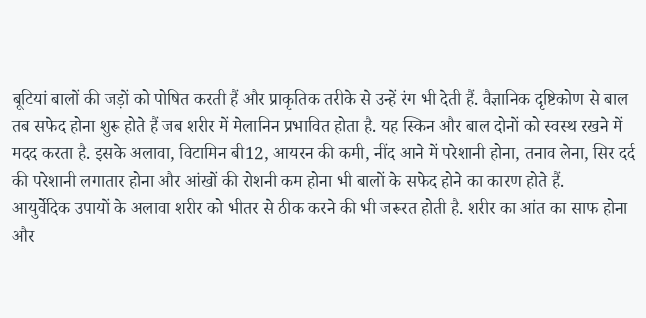बूटियां बालों की जड़ों को पोषित करती हैं और प्राकृतिक तरीके से उन्हें रंग भी देती हैं. वैज्ञानिक दृष्टिकोण से बाल तब सफेद होना शुरू होते हैं जब शरीर में मेलानिन प्रभावित होता है. यह स्किन और बाल दोनों को स्वस्थ रखने में मदद करता है. इसके अलावा, विटामिन बी12, आयरन की कमी, नींद आने में परेशानी होना, तनाव लेना, सिर दर्द की परेशानी लगातार होना और आंखों की रोशनी कम होना भी बालों के सफेद होने का कारण होते हैं.
आयुर्वेदिक उपायों के अलावा शरीर को भीतर से ठीक करने की भी जरूरत होती है. शरीर का आंत का साफ होना और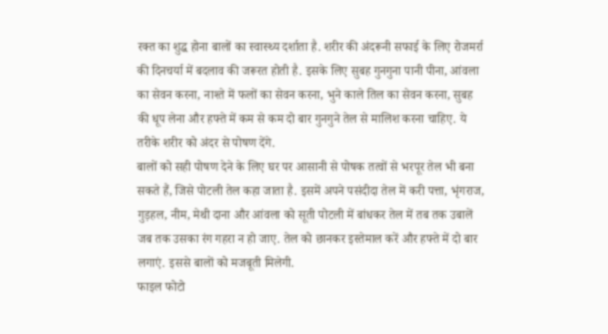रक्त का शुद्ध होना बालों का स्वास्थ्य दर्शाता है. शरीर की अंदरूनी सफाई के लिए रोजमर्रा की दिनचर्या में बदलाव की जरूरत होती है. इसके लिए सुबह गुनगुना पानी पीना, आंवला का सेवन करना, नाश्ते में फलों का सेवन करना, भुने काले तिल का सेवन करना, सुबह की धूप लेना और हफ्ते में कम से कम दो बार गुनगुने तेल से मालिश करना चाहिए. ये तरीके शरीर को अंदर से पोषण देंगे.
बालों को सही पोषण देने के लिए घर पर आसानी से पोषक तत्वों से भरपूर तेल भी बना सकते हैं, जिसे पोटली तेल कहा जाता है. इसमें अपने पसंदीदा तेल में करी पत्ता, भृंगराज, गुड़हल, नीम, मेथी दाना और आंवला को सूती पोटली में बांधकर तेल में तब तक उबालें जब तक उसका रंग गहरा न हो जाए. तेल को छानकर इस्तेमाल करें और हफ्ते में दो बार लगाएं. इससे बालों को मजबूती मिलेगी.
फाइल फोटो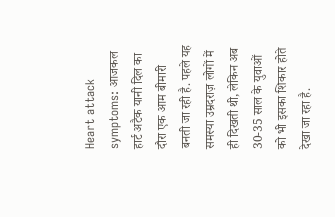Heart attack symptoms: आजकल हार्ट अटैक यानी दिल का दौरा एक आम बीमारी बनती जा रही है. पहले यह समस्या उम्रदराज़ लोगों में ही दिखती थी, लेकिन अब 30-35 साल के युवाओं को भी इसका शिकार होते देखा जा रहा है.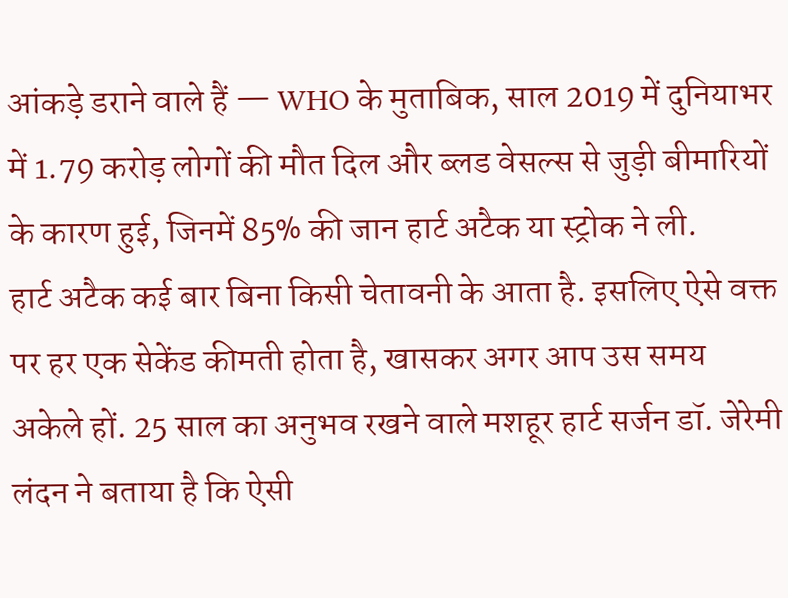आंकड़े डराने वाले हैं — WHO के मुताबिक, साल 2019 में दुनियाभर में 1.79 करोड़ लोगों की मौत दिल और ब्लड वेसल्स से जुड़ी बीमारियों के कारण हुई, जिनमें 85% की जान हार्ट अटैक या स्ट्रोक ने ली.
हार्ट अटैक कई बार बिना किसी चेतावनी के आता है. इसलिए ऐसे वक्त पर हर एक सेकेंड कीमती होता है, खासकर अगर आप उस समय अकेले हों. 25 साल का अनुभव रखने वाले मशहूर हार्ट सर्जन डॉ. जेरेमी लंदन ने बताया है कि ऐसी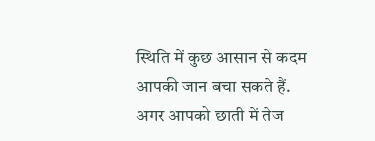स्थिति में कुछ आसान से कदम आपकी जान बचा सकते हैं.
अगर आपको छाती में तेज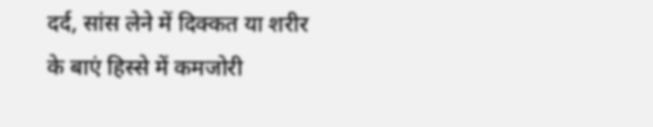दर्द, सांस लेने में दिक्कत या शरीर के बाएं हिस्से में कमजोरी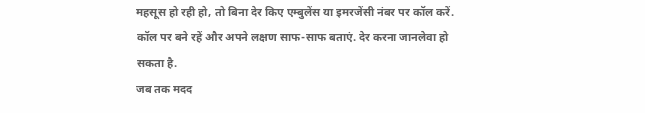महसूस हो रही हो, तो बिना देर किए एम्बुलेंस या इमरजेंसी नंबर पर कॉल करें. कॉल पर बने रहें और अपने लक्षण साफ-साफ बताएं. देर करना जानलेवा हो सकता है.
जब तक मदद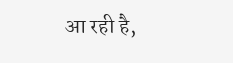आ रही है,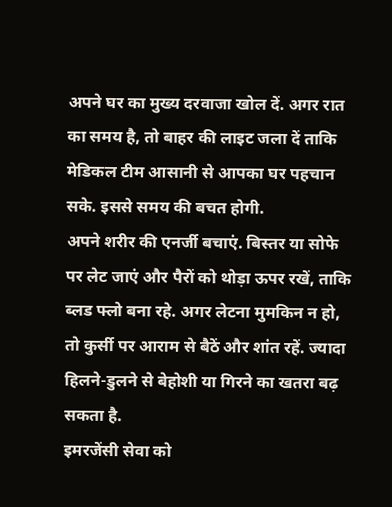अपने घर का मुख्य दरवाजा खोल दें. अगर रात का समय है, तो बाहर की लाइट जला दें ताकि मेडिकल टीम आसानी से आपका घर पहचान सके. इससे समय की बचत होगी.
अपने शरीर की एनर्जी बचाएं. बिस्तर या सोफे पर लेट जाएं और पैरों को थोड़ा ऊपर रखें, ताकि ब्लड फ्लो बना रहे. अगर लेटना मुमकिन न हो, तो कुर्सी पर आराम से बैठें और शांत रहें. ज्यादा हिलने-डुलने से बेहोशी या गिरने का खतरा बढ़ सकता है.
इमरजेंसी सेवा को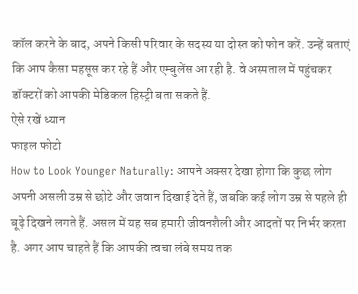कॉल करने के बाद, अपने किसी परिवार के सदस्य या दोस्त को फोन करें. उन्हें बताएं कि आप कैसा महसूस कर रहे हैं और एम्बुलेंस आ रही है. वे अस्पताल में पहुंचकर डॉक्टरों को आपकी मेडिकल हिस्ट्री बता सकते हैं.
ऐसे रखें ध्यान
फाइल फोटो
How to Look Younger Naturally: आपने अक्सर देखा होगा कि कुछ लोग अपनी असली उम्र से छोटे और जवान दिखाई देते हैं, जबकि कई लोग उम्र से पहले ही बूढ़े दिखने लगते हैं. असल में यह सब हमारी जीवनशैली और आदतों पर निर्भर करता है. अगर आप चाहते हैं कि आपकी त्वचा लंबे समय तक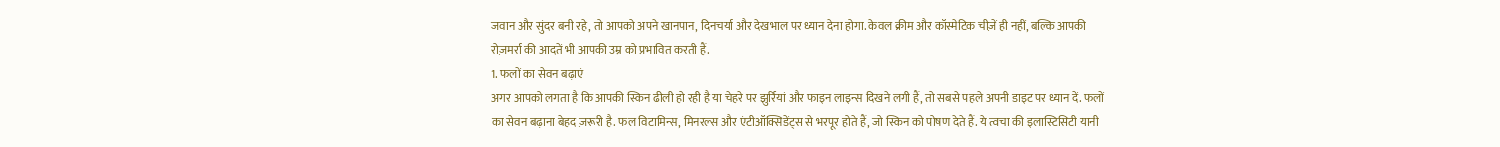जवान और सुंदर बनी रहे, तो आपको अपने खानपान, दिनचर्या और देखभाल पर ध्यान देना होगा. केवल क्रीम और कॉस्मेटिक चीज़ें ही नहीं, बल्कि आपकी रोज़मर्रा की आदतें भी आपकी उम्र को प्रभावित करती हैं.
1. फलों का सेवन बढ़ाएं
अगर आपको लगता है कि आपकी स्किन ढीली हो रही है या चेहरे पर झुर्रियां और फाइन लाइन्स दिखने लगी हैं, तो सबसे पहले अपनी डाइट पर ध्यान दें. फलों का सेवन बढ़ाना बेहद ज़रूरी है. फल विटामिन्स, मिनरल्स और एंटीऑक्सिडेंट्स से भरपूर होते हैं, जो स्किन को पोषण देते हैं. ये त्वचा की इलास्टिसिटी यानी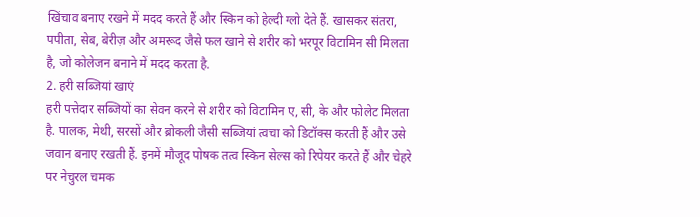खिंचाव बनाए रखने में मदद करते हैं और स्किन को हेल्दी ग्लो देते हैं. खासकर संतरा, पपीता, सेब, बेरीज़ और अमरूद जैसे फल खाने से शरीर को भरपूर विटामिन सी मिलता है, जो कोलेजन बनाने में मदद करता है.
2. हरी सब्जियां खाएं
हरी पत्तेदार सब्जियों का सेवन करने से शरीर को विटामिन ए, सी, के और फोलेट मिलता है. पालक, मेथी, सरसों और ब्रोकली जैसी सब्जियां त्वचा को डिटॉक्स करती हैं और उसे जवान बनाए रखती हैं. इनमें मौजूद पोषक तत्व स्किन सेल्स को रिपेयर करते हैं और चेहरे पर नेचुरल चमक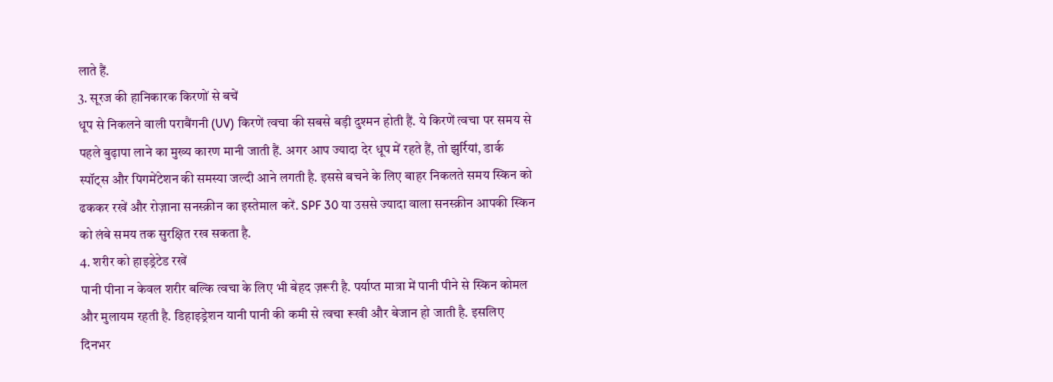लाते हैं.
3. सूरज की हानिकारक किरणों से बचें
धूप से निकलने वाली पराबैंगनी (UV) किरणें त्वचा की सबसे बड़ी दुश्मन होती हैं. ये किरणें त्वचा पर समय से पहले बुढ़ापा लाने का मुख्य कारण मानी जाती हैं. अगर आप ज्यादा देर धूप में रहते हैं, तो झुर्रियां, डार्क स्पॉट्स और पिगमेंटेशन की समस्या जल्दी आने लगती है. इससे बचने के लिए बाहर निकलते समय स्किन को ढककर रखें और रोज़ाना सनस्क्रीन का इस्तेमाल करें. SPF 30 या उससे ज्यादा वाला सनस्क्रीन आपकी स्किन को लंबे समय तक सुरक्षित रख सकता है.
4. शरीर को हाइड्रेटेड रखें
पानी पीना न केवल शरीर बल्कि त्वचा के लिए भी बेहद ज़रूरी है. पर्याप्त मात्रा में पानी पीने से स्किन कोमल और मुलायम रहती है. डिहाइड्रेशन यानी पानी की कमी से त्वचा रूखी और बेजान हो जाती है. इसलिए दिनभर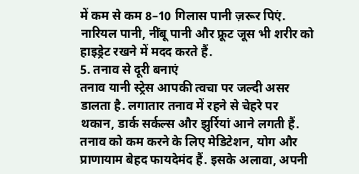में कम से कम 8–10 गिलास पानी ज़रूर पिएं. नारियल पानी, नींबू पानी और फ्रूट जूस भी शरीर को हाइड्रेट रखने में मदद करते हैं.
5. तनाव से दूरी बनाएं
तनाव यानी स्ट्रेस आपकी त्वचा पर जल्दी असर डालता है. लगातार तनाव में रहने से चेहरे पर थकान, डार्क सर्कल्स और झुर्रियां आने लगती हैं. तनाव को कम करने के लिए मेडिटेशन, योग और प्राणायाम बेहद फायदेमंद हैं. इसके अलावा, अपनी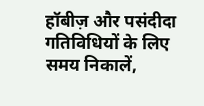हॉबीज़ और पसंदीदा गतिविधियों के लिए समय निकालें,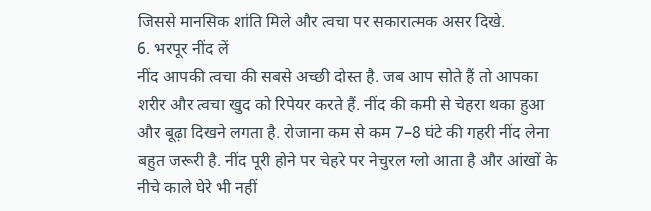जिससे मानसिक शांति मिले और त्वचा पर सकारात्मक असर दिखे.
6. भरपूर नींद लें
नींद आपकी त्वचा की सबसे अच्छी दोस्त है. जब आप सोते हैं तो आपका शरीर और त्वचा खुद को रिपेयर करते हैं. नींद की कमी से चेहरा थका हुआ और बूढ़ा दिखने लगता है. रोजाना कम से कम 7–8 घंटे की गहरी नींद लेना बहुत जरूरी है. नींद पूरी होने पर चेहरे पर नेचुरल ग्लो आता है और आंखों के नीचे काले घेरे भी नहीं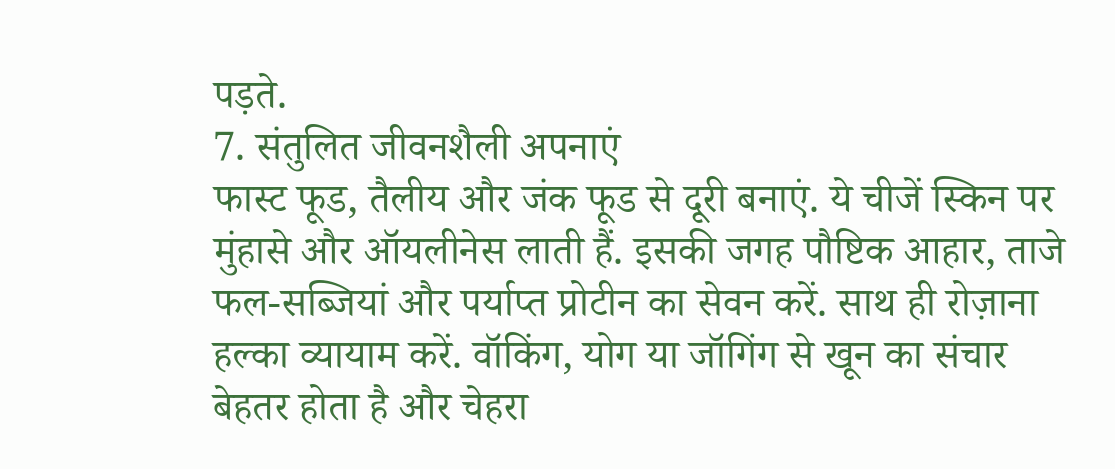पड़ते.
7. संतुलित जीवनशैली अपनाएं
फास्ट फूड, तैलीय और जंक फूड से दूरी बनाएं. ये चीजें स्किन पर मुंहासे और ऑयलीनेस लाती हैं. इसकी जगह पौष्टिक आहार, ताजे फल-सब्जियां और पर्याप्त प्रोटीन का सेवन करें. साथ ही रोज़ाना हल्का व्यायाम करें. वॉकिंग, योग या जॉगिंग से खून का संचार बेहतर होता है और चेहरा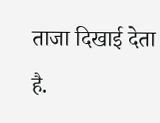ताजा दिखाई देता है.